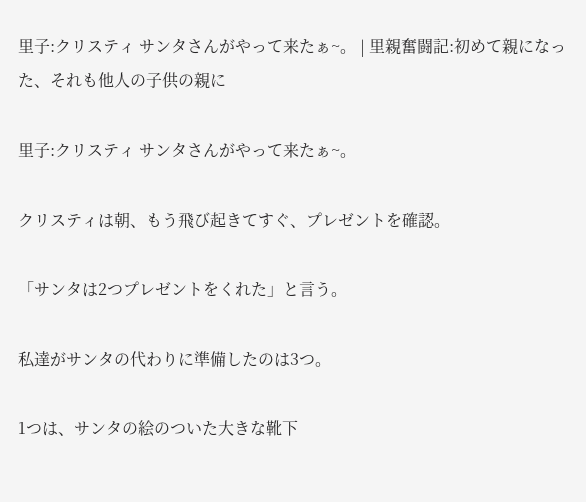里子:クリスティ サンタさんがやって来たぁ~。 | 里親奮闘記:初めて親になった、それも他人の子供の親に

里子:クリスティ サンタさんがやって来たぁ~。

クリスティは朝、もう飛び起きてすぐ、プレゼントを確認。

「サンタは2つプレゼントをくれた」と言う。

私達がサンタの代わりに準備したのは3つ。

1つは、サンタの絵のついた大きな靴下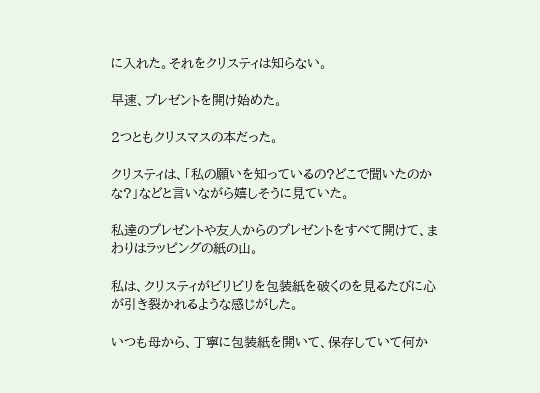に入れた。それをクリスティは知らない。

早速、プレゼントを開け始めた。

2つともクリスマスの本だった。

クリスティは、「私の願いを知っているの?どこで聞いたのかな?」などと言いながら嬉しそうに見ていた。

私達のプレゼントや友人からのプレゼントをすべて開けて、まわりはラッピングの紙の山。

私は、クリスティがビリビリを包装紙を破くのを見るたびに心が引き裂かれるような感じがした。

いつも母から、丁寧に包装紙を開いて、保存していて何か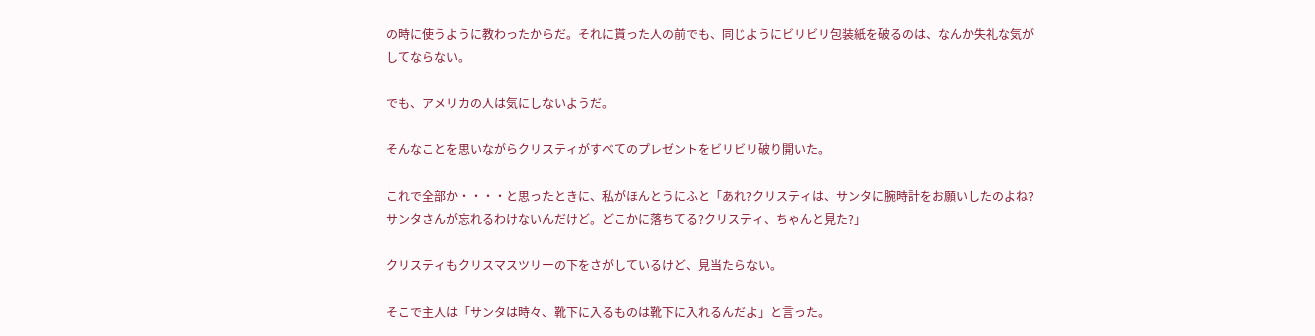の時に使うように教わったからだ。それに貰った人の前でも、同じようにビリビリ包装紙を破るのは、なんか失礼な気がしてならない。

でも、アメリカの人は気にしないようだ。

そんなことを思いながらクリスティがすべてのプレゼントをビリビリ破り開いた。

これで全部か・・・・と思ったときに、私がほんとうにふと「あれ?クリスティは、サンタに腕時計をお願いしたのよね?サンタさんが忘れるわけないんだけど。どこかに落ちてる?クリスティ、ちゃんと見た?」

クリスティもクリスマスツリーの下をさがしているけど、見当たらない。

そこで主人は「サンタは時々、靴下に入るものは靴下に入れるんだよ」と言った。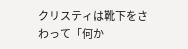クリスティは靴下をさわって「何か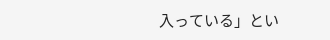入っている」とい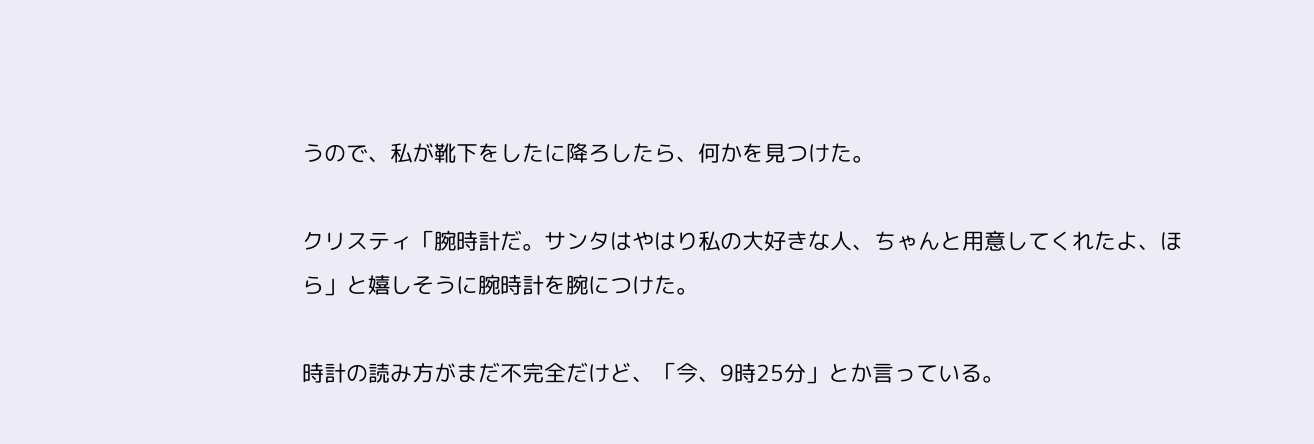うので、私が靴下をしたに降ろしたら、何かを見つけた。

クリスティ「腕時計だ。サンタはやはり私の大好きな人、ちゃんと用意してくれたよ、ほら」と嬉しそうに腕時計を腕につけた。

時計の読み方がまだ不完全だけど、「今、9時25分」とか言っている。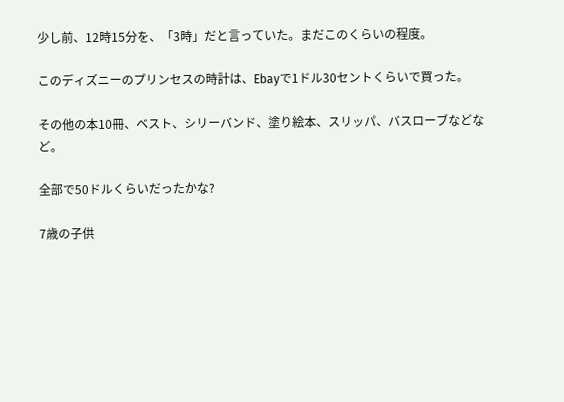少し前、12時15分を、「3時」だと言っていた。まだこのくらいの程度。

このディズニーのプリンセスの時計は、Ebayで1ドル30セントくらいで買った。

その他の本10冊、ベスト、シリーバンド、塗り絵本、スリッパ、バスローブなどなど。

全部で50ドルくらいだったかな?

7歳の子供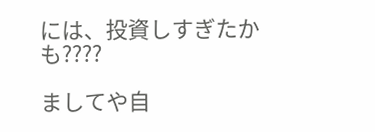には、投資しすぎたかも????

ましてや自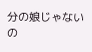分の娘じゃないの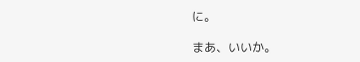に。

まあ、いいか。